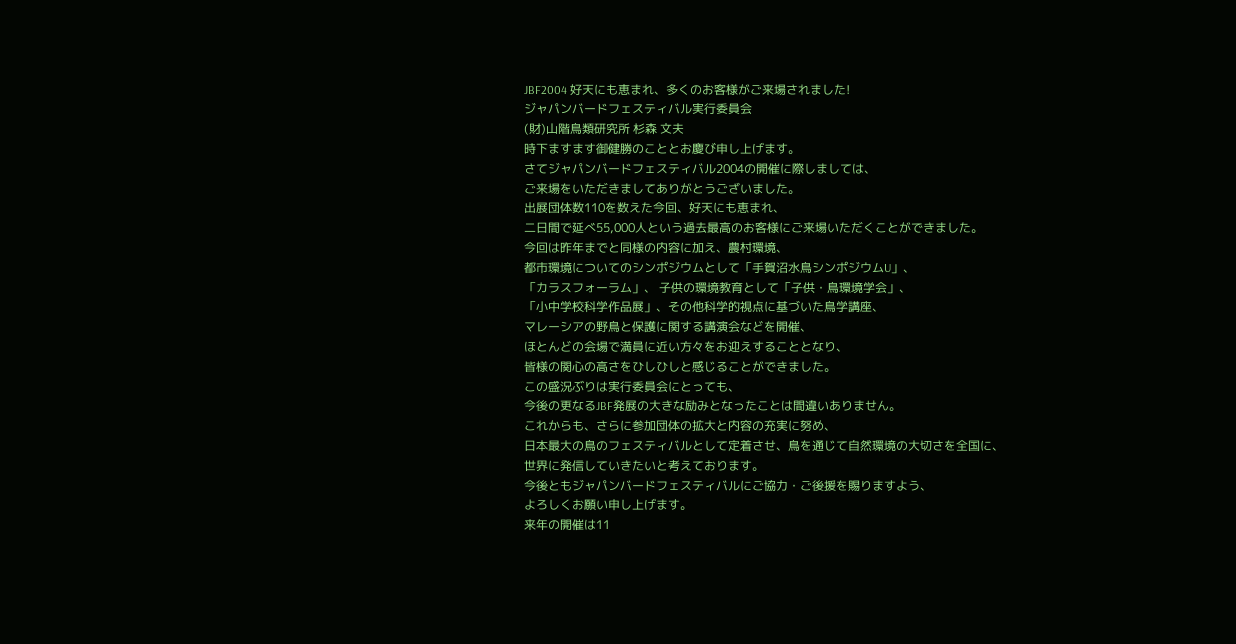JBF2004 好天にも恵まれ、多くのお客様がご来場されました!
ジャパンバードフェスティバル実行委員会
(財)山階鳥類研究所 杉森 文夫
時下ますます御健勝のこととお慶び申し上げます。
さてジャパンバードフェスティバル2004の開催に際しましては、
ご来場をいただきましてありがとうございました。
出展団体数110を数えた今回、好天にも恵まれ、
二日間で延べ55,000人という過去最高のお客様にご来場いただくことができました。
今回は昨年までと同様の内容に加え、農村環境、
都市環境についてのシンポジウムとして「手賀沼水鳥シンポジウムU」、
「カラスフォーラム」、 子供の環境教育として「子供・鳥環境学会」、
「小中学校科学作品展」、その他科学的視点に基づいた鳥学講座、
マレーシアの野鳥と保護に関する講演会などを開催、
ほとんどの会場で満員に近い方々をお迎えすることとなり、
皆様の関心の高さをひしひしと感じることができました。
この盛況ぶりは実行委員会にとっても、
今後の更なるJBF発展の大きな励みとなったことは間違いありません。
これからも、さらに参加団体の拡大と内容の充実に努め、
日本最大の鳥のフェスティバルとして定着させ、鳥を通じて自然環境の大切さを全国に、
世界に発信していきたいと考えております。
今後ともジャパンバードフェスティバルにご協力・ご後援を賜りますよう、
よろしくお願い申し上げます。
来年の開催は11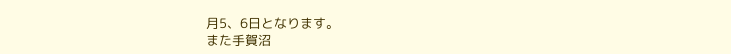月5、6日となります。
また手賀沼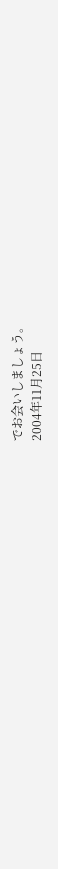でお会いしましょう。
2004年11月25日